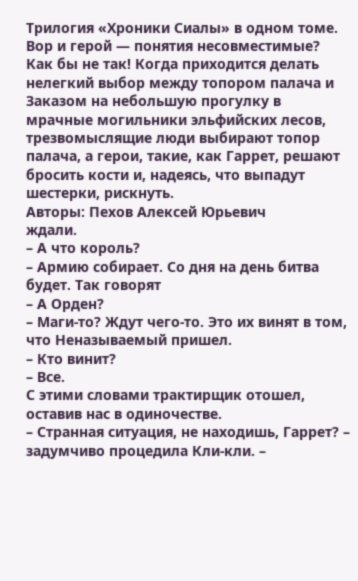Трилогия «Хроники Сиалы» в одном томе. Вор и герой — понятия несовместимые? Как бы не так! Когда приходится делать нелегкий выбор между топором палача и Заказом на небольшую прогулку в мрачные могильники эльфийских лесов, трезвомыслящие люди выбирают топор палача, а герои, такие, как Гаррет, решают бросить кости и, надеясь, что выпадут шестерки, рискнуть.
Авторы: Пехов Алексей Юрьевич
ждали.
– А что король?
– Армию собирает. Со дня на день битва будет. Так говорят
– А Орден?
– Маги-то? Ждут чего-то. Это их винят в том, что Неназываемый пришел.
– Кто винит?
– Все.
С этими словами трактирщик отошел, оставив нас в одиночестве.
– Странная ситуация, не находишь, Гаррет? – задумчиво процедила Кли-кли. –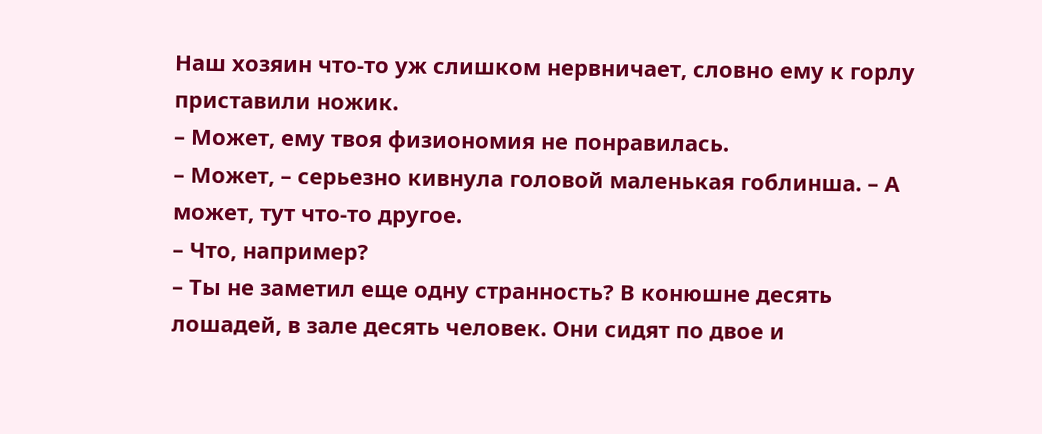Наш хозяин что-то уж слишком нервничает, словно ему к горлу приставили ножик.
– Может, ему твоя физиономия не понравилась.
– Может, – серьезно кивнула головой маленькая гоблинша. – А может, тут что-то другое.
– Что, например?
– Ты не заметил еще одну странность? В конюшне десять лошадей, в зале десять человек. Они сидят по двое и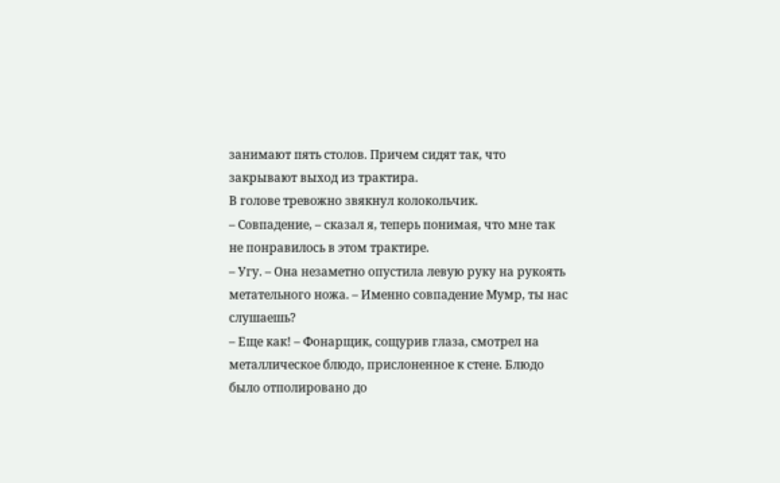занимают пять столов. Причем сидят так, что закрывают выход из трактира.
В голове тревожно звякнул колокольчик.
– Совпадение, – сказал я, теперь понимая, что мне так не понравилось в этом трактире.
– Угу. – Она незаметно опустила левую руку на рукоять метательного ножа. – Именно совпадение Мумр, ты нас слушаешь?
– Еще как! – Фонарщик, сощурив глаза, смотрел на металлическое блюдо, прислоненное к стене. Блюдо было отполировано до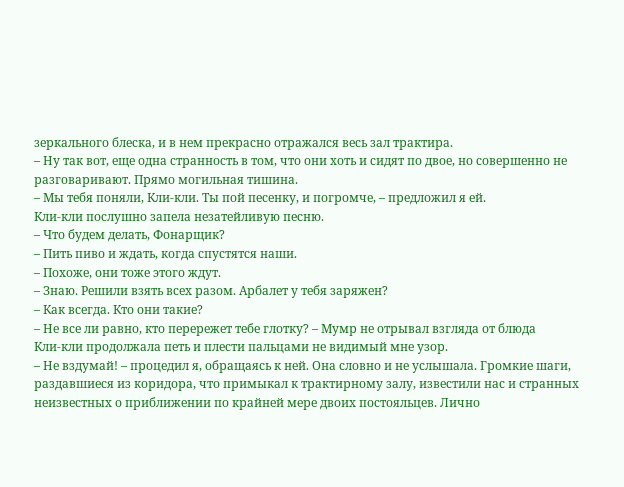зеркального блеска, и в нем прекрасно отражался весь зал трактира.
– Ну так вот, еще одна странность в том, что они хоть и сидят по двое, но совершенно не разговаривают. Прямо могильная тишина.
– Мы тебя поняли, Кли-кли. Ты пой песенку, и погромче, – предложил я ей.
Кли-кли послушно запела незатейливую песню.
– Что будем делать, Фонарщик?
– Пить пиво и ждать, когда спустятся наши.
– Похоже, они тоже этого ждут.
– Знаю. Решили взять всех разом. Арбалет у тебя заряжен?
– Как всегда. Кто они такие?
– Не все ли равно, кто перережет тебе глотку? – Мумр не отрывал взгляда от блюда
Кли-кли продолжала петь и плести пальцами не видимый мне узор.
– Не вздумай! – процедил я, обращаясь к ней. Она словно и не услышала. Громкие шаги, раздавшиеся из коридора, что примыкал к трактирному залу, известили нас и странных неизвестных о приближении по крайней мере двоих постояльцев. Лично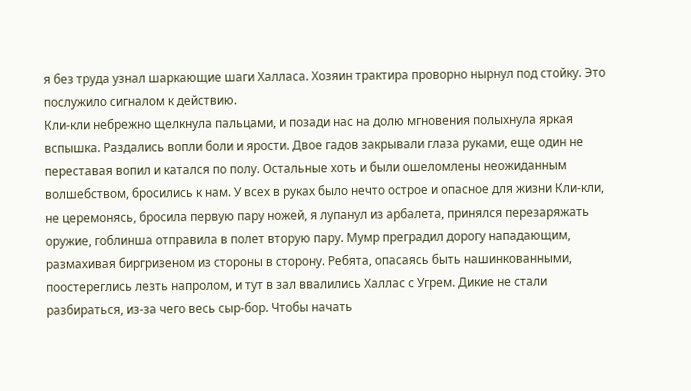я без труда узнал шаркающие шаги Халласа. Хозяин трактира проворно нырнул под стойку. Это послужило сигналом к действию.
Кли-кли небрежно щелкнула пальцами, и позади нас на долю мгновения полыхнула яркая вспышка. Раздались вопли боли и ярости. Двое гадов закрывали глаза руками, еще один не переставая вопил и катался по полу. Остальные хоть и были ошеломлены неожиданным волшебством, бросились к нам. У всех в руках было нечто острое и опасное для жизни Кли-кли, не церемонясь, бросила первую пару ножей, я лупанул из арбалета, принялся перезаряжать оружие, гоблинша отправила в полет вторую пару. Мумр преградил дорогу нападающим, размахивая биргризеном из стороны в сторону. Ребята, опасаясь быть нашинкованными, поостереглись лезть напролом, и тут в зал ввалились Халлас с Угрем. Дикие не стали разбираться, из-за чего весь сыр-бор. Чтобы начать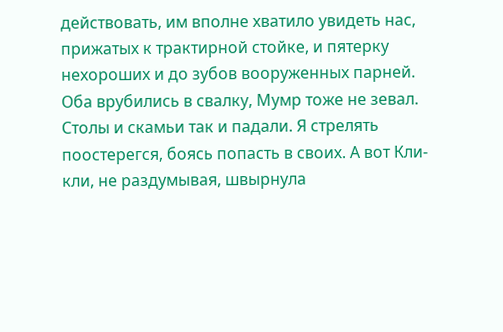действовать, им вполне хватило увидеть нас, прижатых к трактирной стойке, и пятерку нехороших и до зубов вооруженных парней. Оба врубились в свалку, Мумр тоже не зевал. Столы и скамьи так и падали. Я стрелять поостерегся, боясь попасть в своих. А вот Кли-кли, не раздумывая, швырнула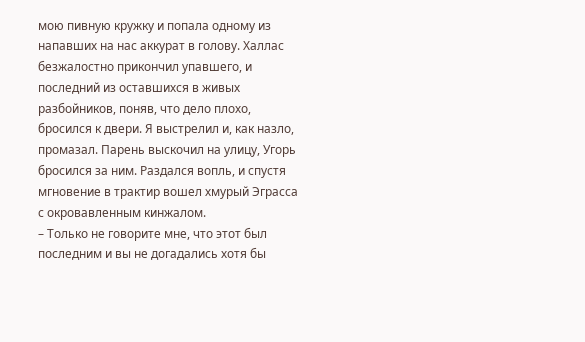мою пивную кружку и попала одному из напавших на нас аккурат в голову. Халлас безжалостно прикончил упавшего, и последний из оставшихся в живых разбойников, поняв, что дело плохо, бросился к двери. Я выстрелил и, как назло, промазал. Парень выскочил на улицу, Угорь бросился за ним. Раздался вопль, и спустя мгновение в трактир вошел хмурый Эграсса с окровавленным кинжалом.
– Только не говорите мне, что этот был последним и вы не догадались хотя бы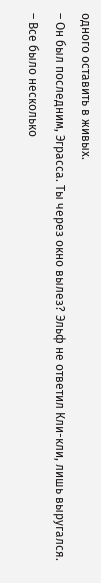одного оставить в живых.
– Он был последним, Эграсса. Ты через окно вылез? Эльф не ответил Кли-кли, лишь выругался.
– Все было несколько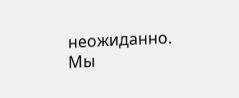неожиданно. Мы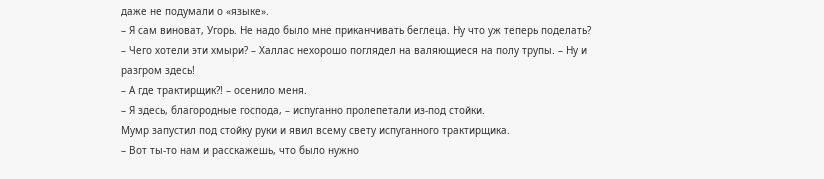даже не подумали о «языке».
– Я сам виноват, Угорь. Не надо было мне приканчивать беглеца. Ну что уж теперь поделать?
– Чего хотели эти хмыри? – Халлас нехорошо поглядел на валяющиеся на полу трупы. – Ну и разгром здесь!
– А где трактирщик?! – осенило меня.
– Я здесь, благородные господа, – испуганно пролепетали из-под стойки.
Мумр запустил под стойку руки и явил всему свету испуганного трактирщика.
– Вот ты-то нам и расскажешь, что было нужно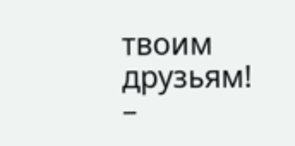твоим друзьям!
–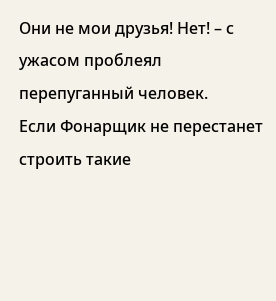Они не мои друзья! Нет! – с ужасом проблеял перепуганный человек.
Если Фонарщик не перестанет строить такие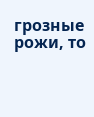грозные рожи, то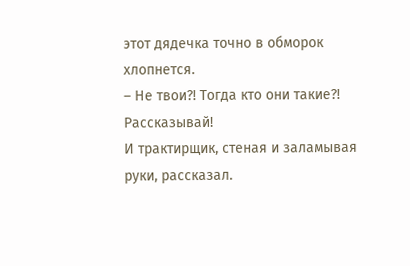этот дядечка точно в обморок хлопнется.
– Не твои?! Тогда кто они такие?! Рассказывай!
И трактирщик, стеная и заламывая руки, рассказал.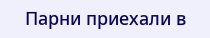Парни приехали в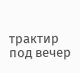трактир под вечер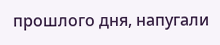прошлого дня, напугали